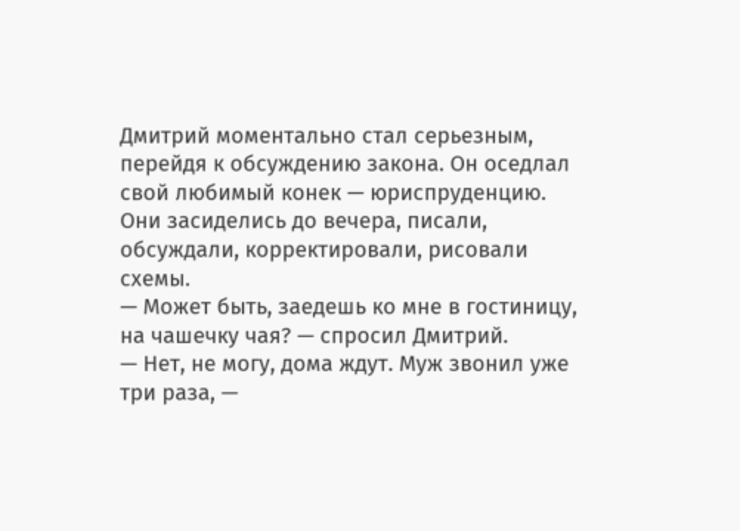Дмитрий моментально стал серьезным, перейдя к обсуждению закона. Он оседлал свой любимый конек — юриспруденцию.
Они засиделись до вечера, писали, обсуждали, корректировали, рисовали схемы.
— Может быть, заедешь ко мне в гостиницу, на чашечку чая? — спросил Дмитрий.
— Нет, не могу, дома ждут. Муж звонил уже три раза, —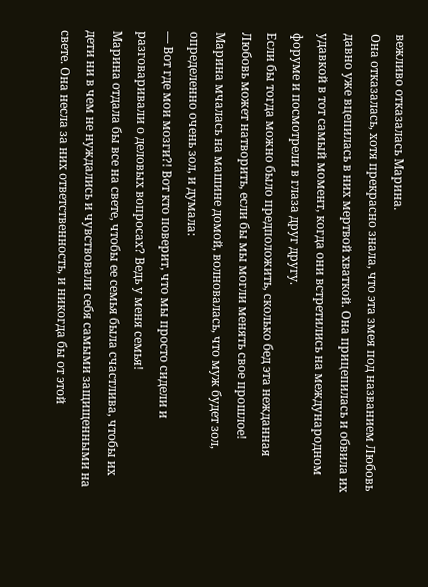вежливо отказалась Марина.
Она отказалась, хотя прекрасно знала, что эта змея под названием Любовь давно уже вцепилась в них мертвой хваткой. Она прицепилась и обвила их удавкой в тот самый момент, когда они встретились на международном форуме и посмотрели в глаза друг другу.
Если бы тогда можно было предположить, сколько бед эта нежданная Любовь может натворить, если бы мы могли менять свое прошлое!
Марина мчалась на машине домой, волновалась, что муж будет зол, определенно очень зол, и думала:
— Вот где мои мозги?! Вот кто поверит, что мы просто сидели и разговаривали о деловых вопросах? Ведь у меня семья!
Марина отдала бы все на свете, чтобы ее семья была счастлива, чтобы их дети ни в чем не нуждались и чувствовали себя самыми защищенными на свете. Она несла за них ответственность, и никогда бы от этой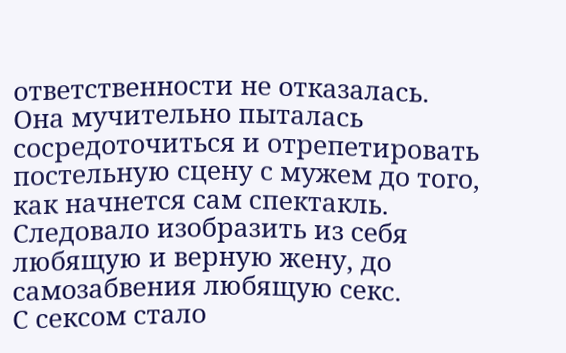ответственности не отказалась.
Она мучительно пыталась сосредоточиться и отрепетировать постельную сцену с мужем до того, как начнется сам спектакль. Следовало изобразить из себя любящую и верную жену, до самозабвения любящую секс.
С сексом стало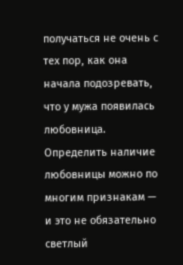получаться не очень с тех пор, как она начала подозревать, что у мужа появилась любовница.
Определить наличие любовницы можно по многим признакам — и это не обязательно светлый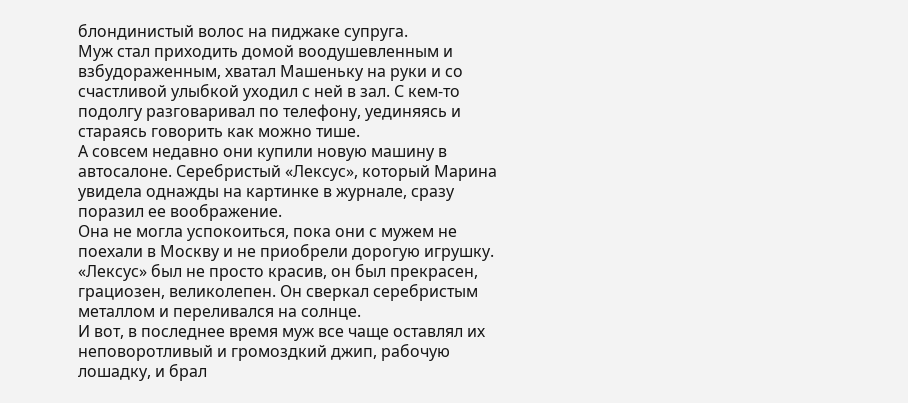блондинистый волос на пиджаке супруга.
Муж стал приходить домой воодушевленным и взбудораженным, хватал Машеньку на руки и со счастливой улыбкой уходил с ней в зал. С кем-то подолгу разговаривал по телефону, уединяясь и стараясь говорить как можно тише.
А совсем недавно они купили новую машину в автосалоне. Серебристый «Лексус», который Марина увидела однажды на картинке в журнале, сразу поразил ее воображение.
Она не могла успокоиться, пока они с мужем не поехали в Москву и не приобрели дорогую игрушку.
«Лексус» был не просто красив, он был прекрасен, грациозен, великолепен. Он сверкал серебристым металлом и переливался на солнце.
И вот, в последнее время муж все чаще оставлял их неповоротливый и громоздкий джип, рабочую лошадку, и брал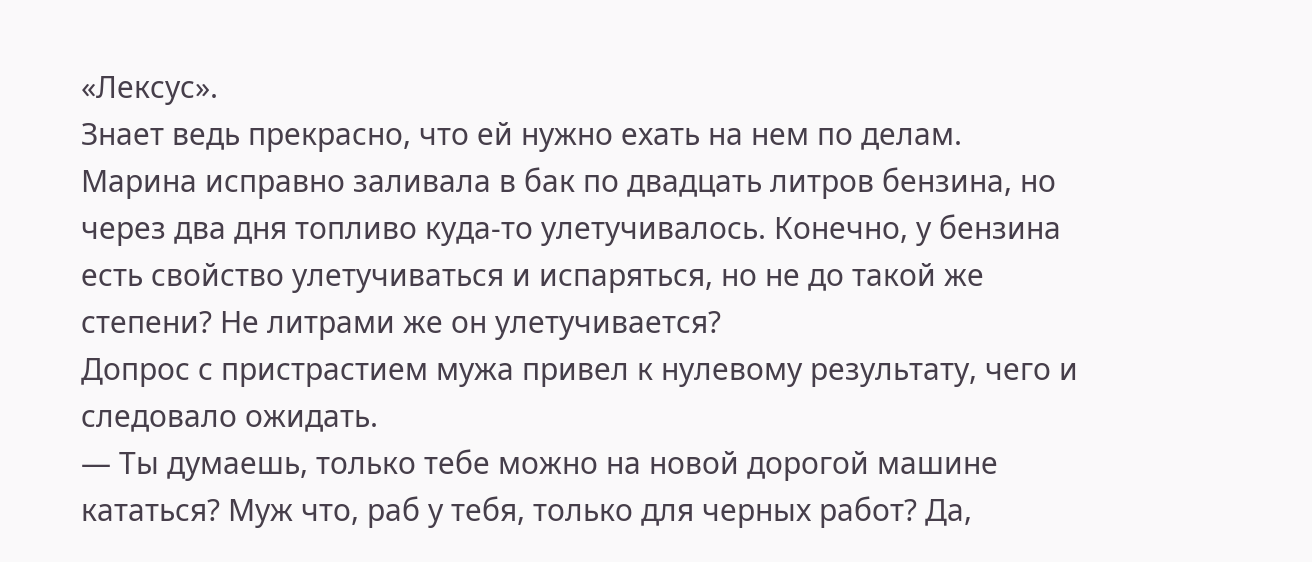«Лексус».
Знает ведь прекрасно, что ей нужно ехать на нем по делам.
Марина исправно заливала в бак по двадцать литров бензина, но через два дня топливо куда-то улетучивалось. Конечно, у бензина есть свойство улетучиваться и испаряться, но не до такой же степени? Не литрами же он улетучивается?
Допрос с пристрастием мужа привел к нулевому результату, чего и следовало ожидать.
— Ты думаешь, только тебе можно на новой дорогой машине кататься? Муж что, раб у тебя, только для черных работ? Да,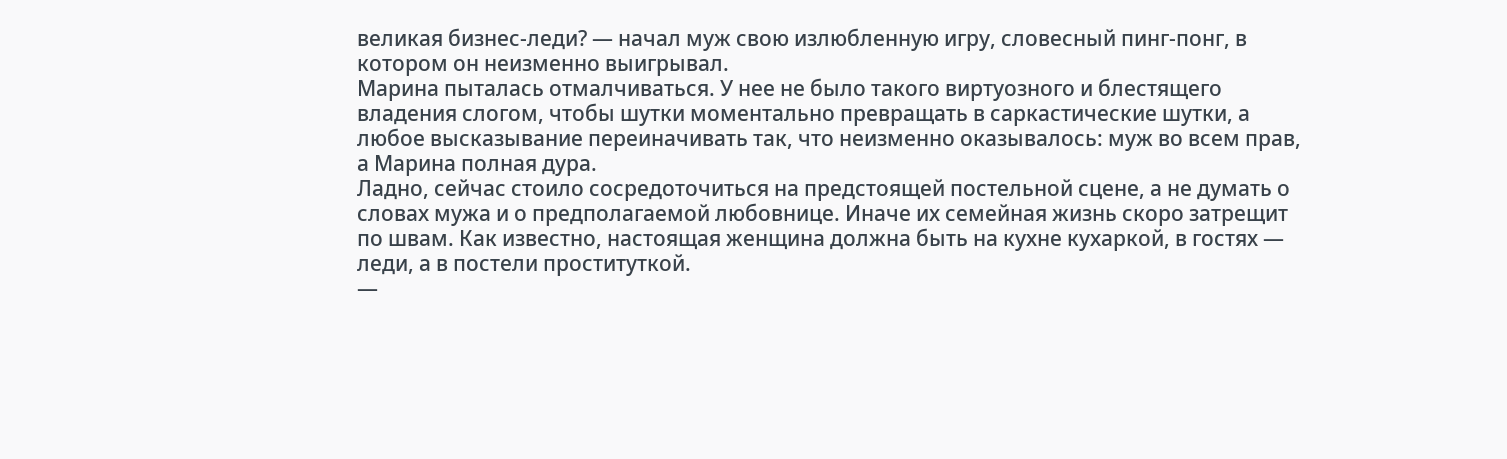великая бизнес-леди? — начал муж свою излюбленную игру, словесный пинг-понг, в котором он неизменно выигрывал.
Марина пыталась отмалчиваться. У нее не было такого виртуозного и блестящего владения слогом, чтобы шутки моментально превращать в саркастические шутки, а любое высказывание переиначивать так, что неизменно оказывалось: муж во всем прав, а Марина полная дура.
Ладно, сейчас стоило сосредоточиться на предстоящей постельной сцене, а не думать о словах мужа и о предполагаемой любовнице. Иначе их семейная жизнь скоро затрещит по швам. Как известно, настоящая женщина должна быть на кухне кухаркой, в гостях — леди, а в постели проституткой.
—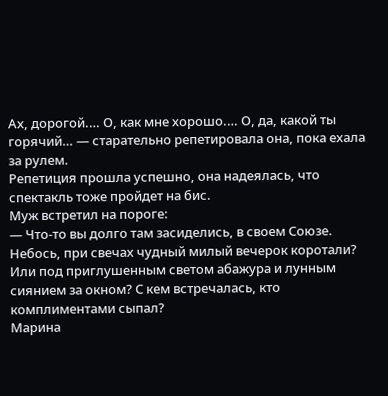Ах, дорогой.… О, как мне хорошо.… О, да, какой ты горячий… — старательно репетировала она, пока ехала за рулем.
Репетиция прошла успешно, она надеялась, что спектакль тоже пройдет на бис.
Муж встретил на пороге:
— Что-то вы долго там засиделись, в своем Союзе. Небось, при свечах чудный милый вечерок коротали? Или под приглушенным светом абажура и лунным сиянием за окном? С кем встречалась, кто комплиментами сыпал?
Марина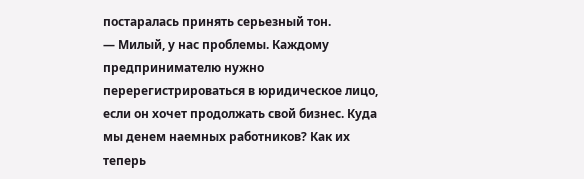постаралась принять серьезный тон.
— Милый, у нас проблемы. Каждому предпринимателю нужно перерегистрироваться в юридическое лицо, если он хочет продолжать свой бизнес. Куда мы денем наемных работников? Как их теперь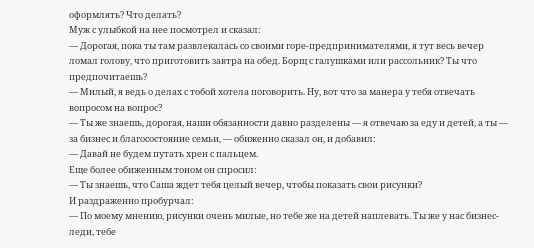оформлять? Что делать?
Муж с улыбкой на нее посмотрел и сказал:
— Дорогая, пока ты там развлекалась со своими горе-предпринимателями, я тут весь вечер ломал голову, что приготовить завтра на обед. Борщ с галушками или рассольник? Ты что предпочитаешь?
— Милый, я ведь о делах с тобой хотела поговорить. Ну, вот что за манера у тебя отвечать вопросом на вопрос?
— Ты же знаешь, дорогая, наши обязанности давно разделены — я отвечаю за еду и детей, а ты — за бизнес и благосостояние семьи, — обиженно сказал он, и добавил:
— Давай не будем путать хрен с пальцем.
Еще более обиженным тоном он спросил:
— Ты знаешь, что Саша ждет тебя целый вечер, чтобы показать свои рисунки?
И раздраженно пробурчал:
— По моему мнению, рисунки очень милые, но тебе же на детей наплевать. Ты же у нас бизнес-леди, тебе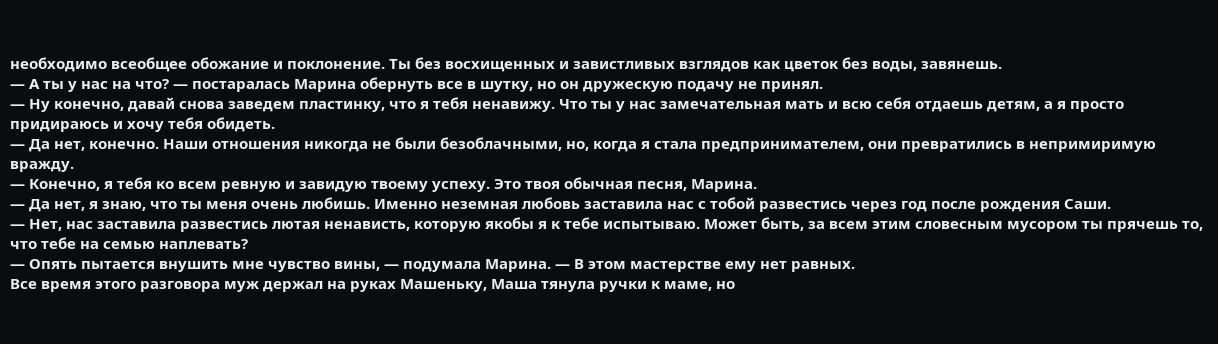необходимо всеобщее обожание и поклонение. Ты без восхищенных и завистливых взглядов как цветок без воды, завянешь.
— А ты у нас на что? — постаралась Марина обернуть все в шутку, но он дружескую подачу не принял.
— Ну конечно, давай снова заведем пластинку, что я тебя ненавижу. Что ты у нас замечательная мать и всю себя отдаешь детям, а я просто придираюсь и хочу тебя обидеть.
— Да нет, конечно. Наши отношения никогда не были безоблачными, но, когда я стала предпринимателем, они превратились в непримиримую вражду.
— Конечно, я тебя ко всем ревную и завидую твоему успеху. Это твоя обычная песня, Марина.
— Да нет, я знаю, что ты меня очень любишь. Именно неземная любовь заставила нас с тобой развестись через год после рождения Саши.
— Нет, нас заставила развестись лютая ненависть, которую якобы я к тебе испытываю. Может быть, за всем этим словесным мусором ты прячешь то, что тебе на семью наплевать?
— Опять пытается внушить мне чувство вины, — подумала Марина. — В этом мастерстве ему нет равных.
Все время этого разговора муж держал на руках Машеньку, Маша тянула ручки к маме, но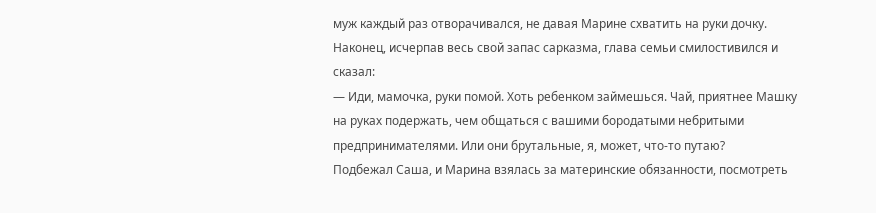муж каждый раз отворачивался, не давая Марине схватить на руки дочку.
Наконец, исчерпав весь свой запас сарказма, глава семьи смилостивился и сказал:
— Иди, мамочка, руки помой. Хоть ребенком займешься. Чай, приятнее Машку на руках подержать, чем общаться с вашими бородатыми небритыми предпринимателями. Или они брутальные, я, может, что-то путаю?
Подбежал Саша, и Марина взялась за материнские обязанности, посмотреть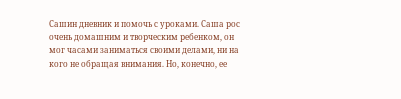Сашин дневник и помочь с уроками. Саша рос очень домашним и творческим ребенком, он мог часами заниматься своими делами, ни на кого не обращая внимания. Но, конечно, ее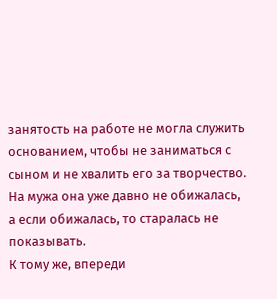занятость на работе не могла служить основанием, чтобы не заниматься с сыном и не хвалить его за творчество.
На мужа она уже давно не обижалась, а если обижалась, то старалась не показывать.
К тому же, впереди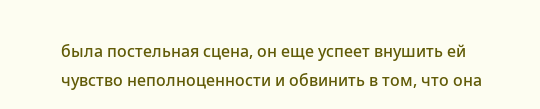была постельная сцена, он еще успеет внушить ей чувство неполноценности и обвинить в том, что она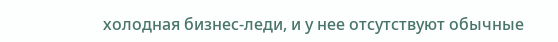холодная бизнес-леди, и у нее отсутствуют обычные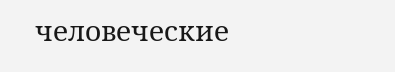человеческие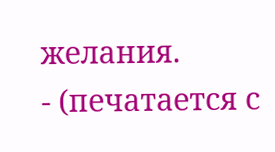желания.
- (печатается с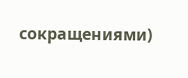сокращениями)